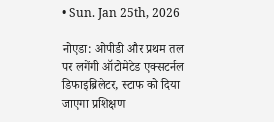• Sun. Jan 25th, 2026

नोएडा: ओपीडी और प्रथम तल पर लगेंगी ऑटोमेटेड एक्सटर्नल डिफाइब्रिलेटर, स्टाफ को दिया जाएगा प्रशिक्षण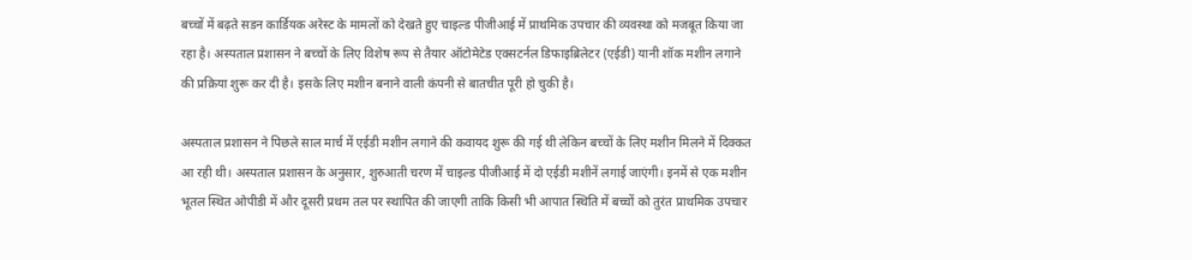बच्चों में बढ़ते सडन कार्डियक अरेस्ट के मामलों को देखते हुए चाइल्ड पीजीआई में प्राथमिक उपचार की व्यवस्था को मजबूत किया जा रहा है। अस्पताल प्रशासन ने बच्चों के लिए विशेष रूप से तैयार ऑटोमेटेड एक्सटर्नल डिफाइब्रिलेटर (एईडी) यानी शॉक मशीन लगाने की प्रक्रिया शुरू कर दी है। इसके लिए मशीन बनाने वाली कंपनी से बातचीत पूरी हो चुकी है।

अस्पताल प्रशासन ने पिछले साल मार्च में एईडी मशीन लगाने की कवायद शुरू की गई थी लेकिन बच्चों के लिए मशीन मिलने में दिक्कत आ रही थी। अस्पताल प्रशासन के अनुसार, शुरुआती चरण में चाइल्ड पीजीआई में दो एईडी मशीनें लगाई जाएंगी। इनमें से एक मशीन भूतल स्थित ओपीडी में और दूसरी प्रथम तल पर स्थापित की जाएगी ताकि किसी भी आपात स्थिति में बच्चों को तुरंत प्राथमिक उपचार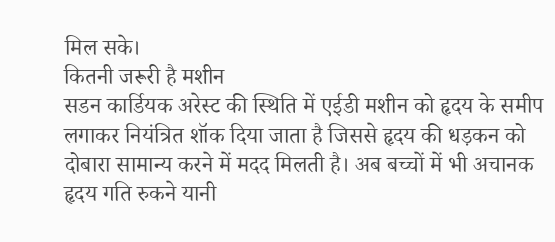मिल सके।
कितनी जरूरी है मशीन
सडन कार्डियक अरेस्ट की स्थिति में एईडी मशीन को हृदय के समीप लगाकर नियंत्रित शॉक दिया जाता है जिससे हृदय की धड़कन को दोबारा सामान्य करने में मदद मिलती है। अब बच्चों में भी अचानक हृदय गति रुकने यानी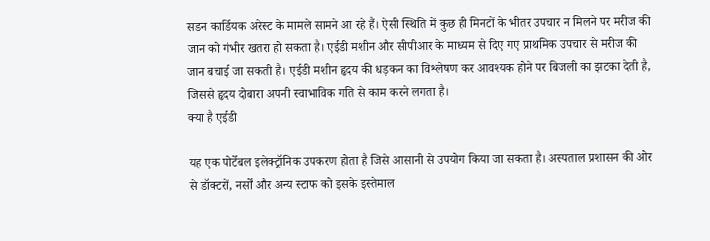सडन कार्डियक अरेस्ट के मामले सामने आ रहे हैं। ऐसी स्थिति में कुछ ही मिनटों के भीतर उपचार न मिलने पर मरीज की जान को गंभीर खतरा हो सकता है। एईडी मशीन और सीपीआर के माध्यम से दिए गए प्राथमिक उपचार से मरीज की जान बचाई जा सकती है। एईडी मशीन हृदय की धड़कन का विश्लेषण कर आवश्यक होने पर बिजली का झटका देती है, जिससे हृदय दोबारा अपनी स्वाभाविक गति से काम करने लगता है।
क्या है एईडी

यह एक पोर्टेबल इलेक्ट्रॉनिक उपकरण होता है जिसे आसानी से उपयोग किया जा सकता है। अस्पताल प्रशासन की ओर से डॉक्टरों, नर्सों और अन्य स्टाफ को इसके इस्तेमाल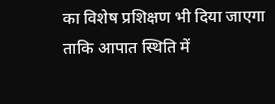का विशेष प्रशिक्षण भी दिया जाएगा ताकि आपात स्थिति में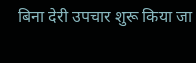बिना देरी उपचार शुरू किया जा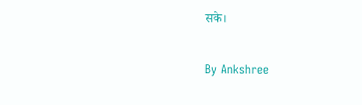सके।

By Ankshree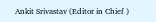Ankit Srivastav (Editor in Chief )